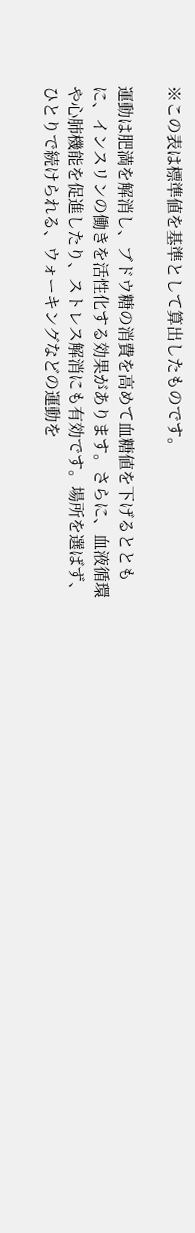※この表は標準値を基準として算出したものです。

運動は肥満を解消し、ブドウ糖の消費を高めて血糖値を下げるとともに、インスリンの働きを活性化する効果があります。さらに、血液循環や心肺機能を促進したり、ストレス解消にも有効です。場所を選ばず、ひとりで続けられる、ウォーキングなどの運動を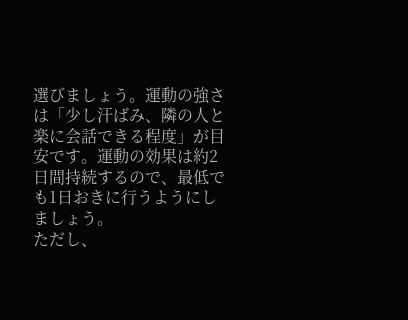選びましょう。運動の強さは「少し汗ばみ、隣の人と楽に会話できる程度」が目安です。運動の効果は約2日間持続するので、最低でも1日おきに行うようにしましょう。
ただし、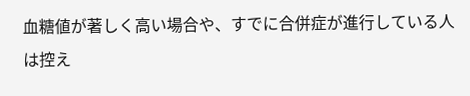血糖値が著しく高い場合や、すでに合併症が進行している人は控え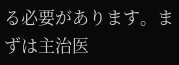る必要があります。まずは主治医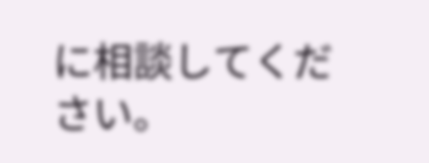に相談してください。